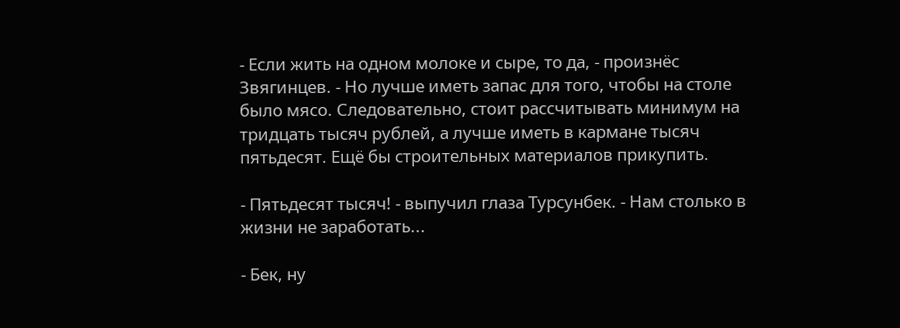- Если жить на одном молоке и сыре, то да, - произнёс Звягинцев. - Но лучше иметь запас для того, чтобы на столе было мясо. Следовательно, стоит рассчитывать минимум на тридцать тысяч рублей, а лучше иметь в кармане тысяч пятьдесят. Ещё бы строительных материалов прикупить.

- Пятьдесят тысяч! - выпучил глаза Турсунбек. - Нам столько в жизни не заработать...

- Бек, ну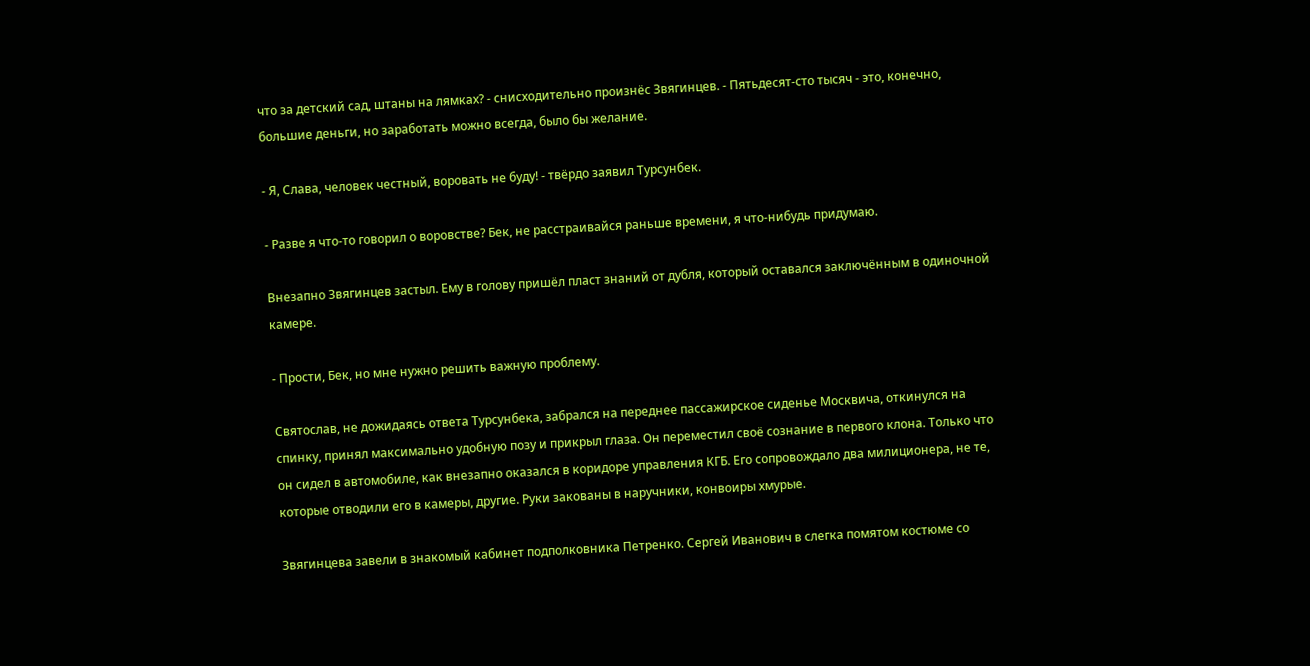что за детский сад, штаны на лямках? - снисходительно произнёс Звягинцев. - Пятьдесят-сто тысяч - это, конечно, большие деньги, но заработать можно всегда, было бы желание.

- Я, Слава, человек честный, воровать не буду! - твёрдо заявил Турсунбек.

- Разве я что-то говорил о воровстве? Бек, не расстраивайся раньше времени, я что-нибудь придумаю.

Внезапно Звягинцев застыл. Ему в голову пришёл пласт знаний от дубля, который оставался заключённым в одиночной камере.

- Прости, Бек, но мне нужно решить важную проблему.

Святослав, не дожидаясь ответа Турсунбека, забрался на переднее пассажирское сиденье Москвича, откинулся на спинку, принял максимально удобную позу и прикрыл глаза. Он переместил своё сознание в первого клона. Только что он сидел в автомобиле, как внезапно оказался в коридоре управления КГБ. Его сопровождало два милиционера, не те, которые отводили его в камеры, другие. Руки закованы в наручники, конвоиры хмурые.

Звягинцева завели в знакомый кабинет подполковника Петренко. Сергей Иванович в слегка помятом костюме со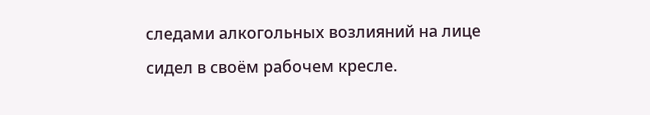следами алкогольных возлияний на лице сидел в своём рабочем кресле.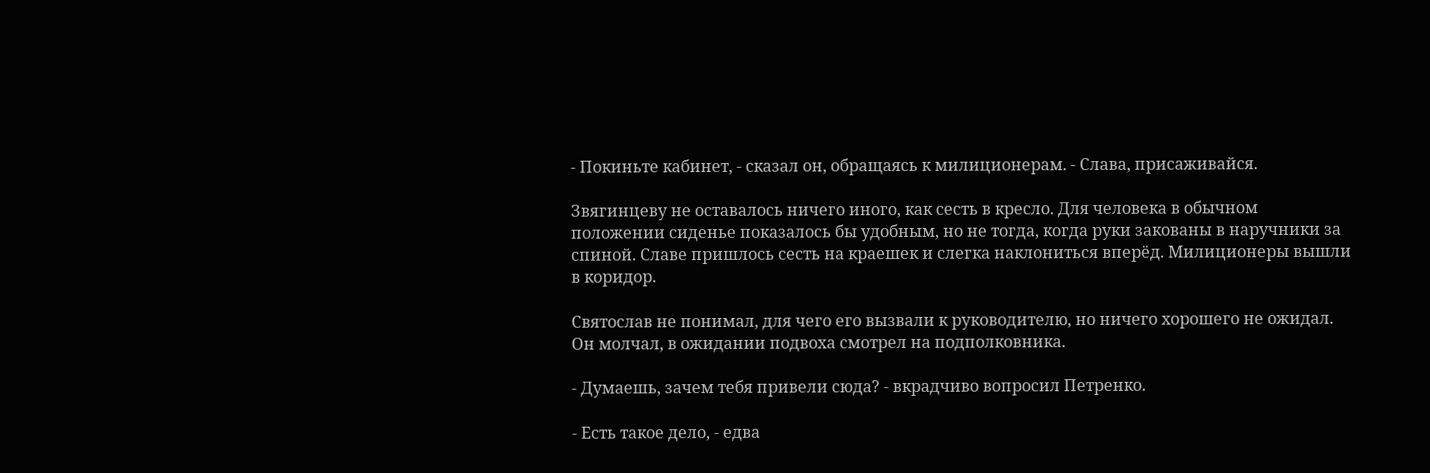- Покиньте кабинет, - сказал он, обращаясь к милиционерам. - Слава, присаживайся.

Звягинцеву не оставалось ничего иного, как сесть в кресло. Для человека в обычном положении сиденье показалось бы удобным, но не тогда, когда руки закованы в наручники за спиной. Славе пришлось сесть на краешек и слегка наклониться вперёд. Милиционеры вышли в коридор.

Святослав не понимал, для чего его вызвали к руководителю, но ничего хорошего не ожидал. Он молчал, в ожидании подвоха смотрел на подполковника.

- Думаешь, зачем тебя привели сюда? - вкрадчиво вопросил Петренко.

- Есть такое дело, - едва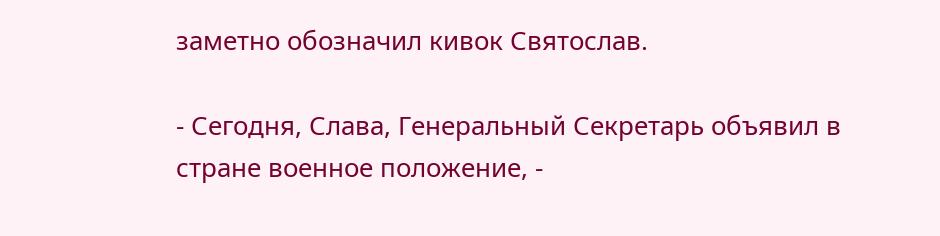заметно обозначил кивок Святослав.

- Сегодня, Слава, Генеральный Секретарь объявил в стране военное положение, -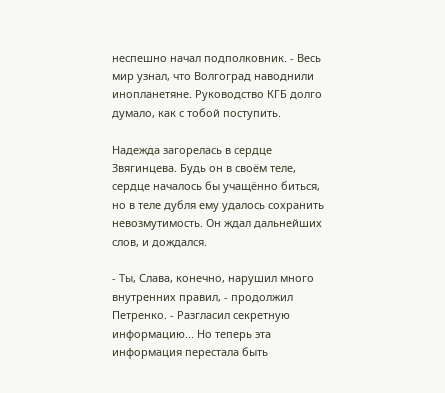неспешно начал подполковник. - Весь мир узнал, что Волгоград наводнили инопланетяне. Руководство КГБ долго думало, как с тобой поступить.

Надежда загорелась в сердце Звягинцева. Будь он в своём теле, сердце началось бы учащённо биться, но в теле дубля ему удалось сохранить невозмутимость. Он ждал дальнейших слов, и дождался.

- Ты, Слава, конечно, нарушил много внутренних правил, - продолжил Петренко. - Разгласил секретную информацию... Но теперь эта информация перестала быть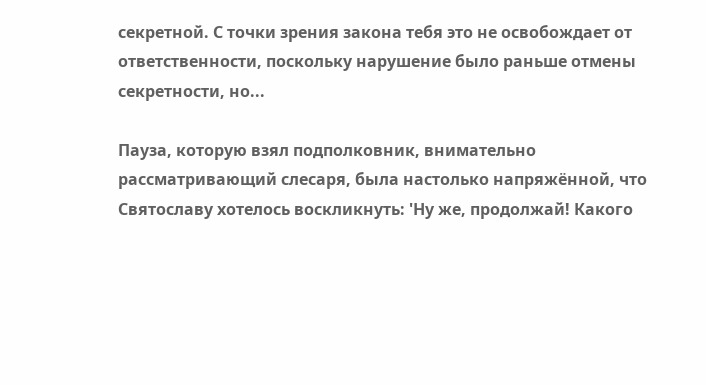секретной. С точки зрения закона тебя это не освобождает от ответственности, поскольку нарушение было раньше отмены секретности, но...

Пауза, которую взял подполковник, внимательно рассматривающий слесаря, была настолько напряжённой, что Святославу хотелось воскликнуть: 'Ну же, продолжай! Какого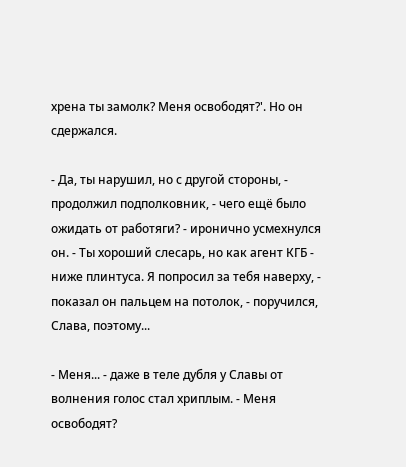хрена ты замолк? Меня освободят?'. Но он сдержался.

- Да, ты нарушил, но с другой стороны, - продолжил подполковник, - чего ещё было ожидать от работяги? - иронично усмехнулся он. - Ты хороший слесарь, но как агент КГБ - ниже плинтуса. Я попросил за тебя наверху, - показал он пальцем на потолок, - поручился, Слава, поэтому...

- Меня... - даже в теле дубля у Славы от волнения голос стал хриплым. - Меня освободят?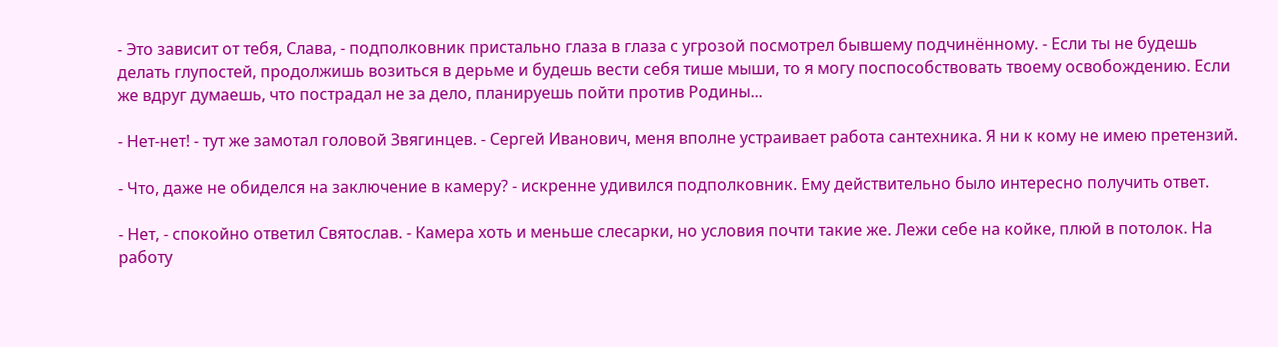- Это зависит от тебя, Слава, - подполковник пристально глаза в глаза с угрозой посмотрел бывшему подчинённому. - Если ты не будешь делать глупостей, продолжишь возиться в дерьме и будешь вести себя тише мыши, то я могу поспособствовать твоему освобождению. Если же вдруг думаешь, что пострадал не за дело, планируешь пойти против Родины...

- Нет-нет! - тут же замотал головой Звягинцев. - Сергей Иванович, меня вполне устраивает работа сантехника. Я ни к кому не имею претензий.

- Что, даже не обиделся на заключение в камеру? - искренне удивился подполковник. Ему действительно было интересно получить ответ.

- Нет, - спокойно ответил Святослав. - Камера хоть и меньше слесарки, но условия почти такие же. Лежи себе на койке, плюй в потолок. На работу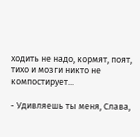ходить не надо, кормят, поят, тихо и мозги никто не компостирует...

- Удивляешь ты меня, Слава,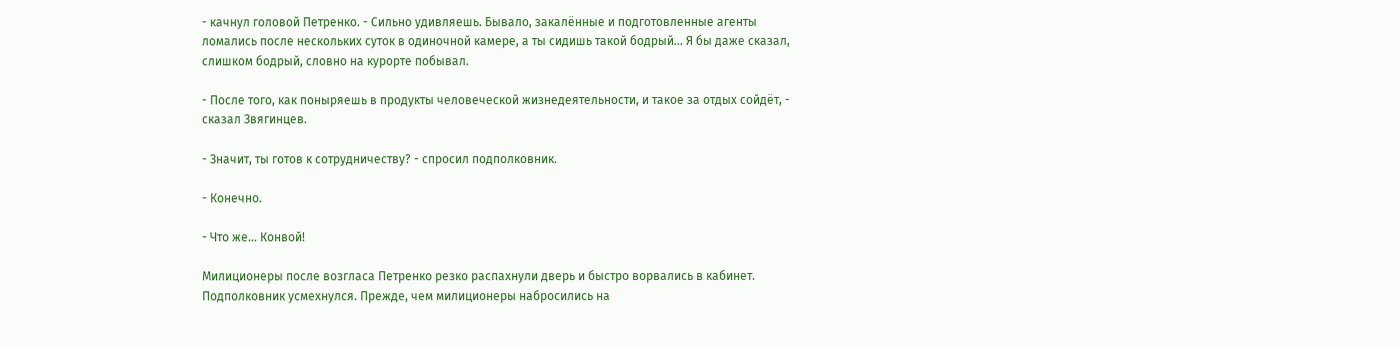- качнул головой Петренко. - Сильно удивляешь. Бывало, закалённые и подготовленные агенты ломались после нескольких суток в одиночной камере, а ты сидишь такой бодрый... Я бы даже сказал, слишком бодрый, словно на курорте побывал.

- После того, как поныряешь в продукты человеческой жизнедеятельности, и такое за отдых сойдёт, - сказал Звягинцев.

- Значит, ты готов к сотрудничеству? - спросил подполковник.

- Конечно.

- Что же... Конвой!

Милиционеры после возгласа Петренко резко распахнули дверь и быстро ворвались в кабинет. Подполковник усмехнулся. Прежде, чем милиционеры набросились на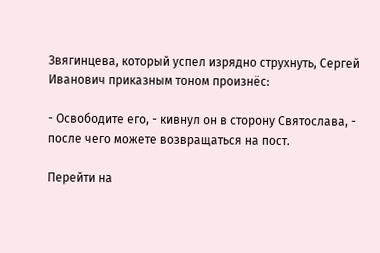Звягинцева, который успел изрядно струхнуть, Сергей Иванович приказным тоном произнёс:

- Освободите его, - кивнул он в сторону Святослава, - после чего можете возвращаться на пост.

Перейти на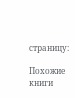страницу:

Похожие книги